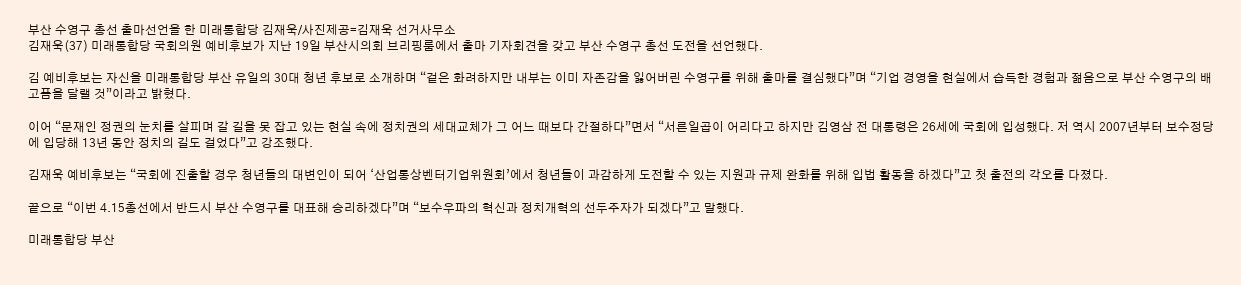부산 수영구 총선 출마선언을 한 미래통합당 김재욱/사진제공=김재욱 선거사무소
김재욱(37) 미래통합당 국회의원 예비후보가 지난 19일 부산시의회 브리핑룸에서 출마 기자회견을 갖고 부산 수영구 총선 도전을 선언했다.

김 예비후보는 자신을 미래통합당 부산 유일의 30대 청년 후보로 소개하며 “겉은 화려하지만 내부는 이미 자존감을 잃어버린 수영구를 위해 출마를 결심했다”며 “기업 경영을 현실에서 습득한 경험과 젊음으로 부산 수영구의 배고픔을 달랠 것”이라고 밝혔다.

이어 “문재인 정권의 눈치를 살피며 갈 길을 못 잡고 있는 현실 속에 정치권의 세대교체가 그 어느 때보다 간절하다”면서 “서른일곱이 어리다고 하지만 김영삼 전 대통령은 26세에 국회에 입성했다. 저 역시 2007년부터 보수정당에 입당해 13년 동안 정치의 길도 걸었다”고 강조했다.

김재욱 예비후보는 “국회에 진출할 경우 청년들의 대변인이 되어 ‘산업통상벤터기업위원회’에서 청년들이 과감하게 도전할 수 있는 지원과 규제 완화를 위해 입법 활동을 하겠다”고 첫 출전의 각오를 다졌다.

끝으로 “이번 4.15총선에서 반드시 부산 수영구를 대표해 승리하겠다”며 “보수우파의 혁신과 정치개혁의 선두주자가 되겠다”고 말했다.

미래통합당 부산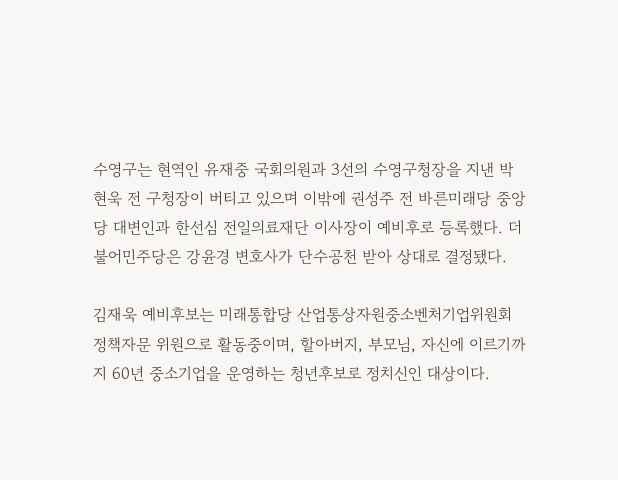수영구는 현역인 유재중 국회의원과 3선의 수영구청장을 지낸 박현욱 전 구청장이 버티고 있으며 이밖에 권성주 전 바른미래당 중앙당 대변인과 한선심 전일의료재단 이사장이 예비후로 등록했다. 더불어민주당은 강윤경 변호사가 단수공천 받아 상대로 결정됐다.

김재욱 예비후보는 미래통합당 산업통상자원중소벤처기업위원회 정책자문 위원으로 활동중이며, 할아버지, 부모님, 자신에 이르기까지 60년 중소기업을 운영하는 청년후보로 정치신인 대상이다.